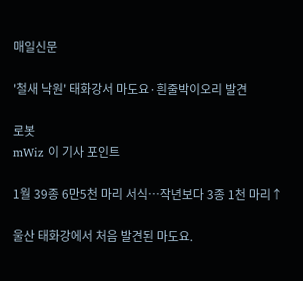매일신문

'철새 낙원' 태화강서 마도요·흰줄박이오리 발견

로봇
mWiz 이 기사 포인트

1월 39종 6만5천 마리 서식…작년보다 3종 1천 마리↑

울산 태화강에서 처음 발견된 마도요.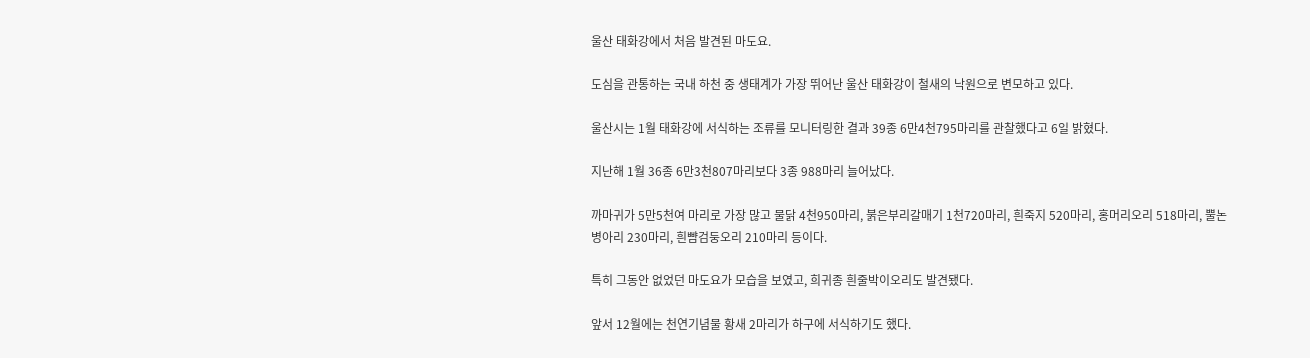울산 태화강에서 처음 발견된 마도요.

도심을 관통하는 국내 하천 중 생태계가 가장 뛰어난 울산 태화강이 철새의 낙원으로 변모하고 있다.

울산시는 1월 태화강에 서식하는 조류를 모니터링한 결과 39종 6만4천795마리를 관찰했다고 6일 밝혔다.

지난해 1월 36종 6만3천807마리보다 3종 988마리 늘어났다.

까마귀가 5만5천여 마리로 가장 많고 물닭 4천950마리, 붉은부리갈매기 1천720마리, 흰죽지 520마리, 홍머리오리 518마리, 뿔논병아리 230마리, 흰뺨검둥오리 210마리 등이다.

특히 그동안 없었던 마도요가 모습을 보였고, 희귀종 흰줄박이오리도 발견됐다.

앞서 12월에는 천연기념물 황새 2마리가 하구에 서식하기도 했다.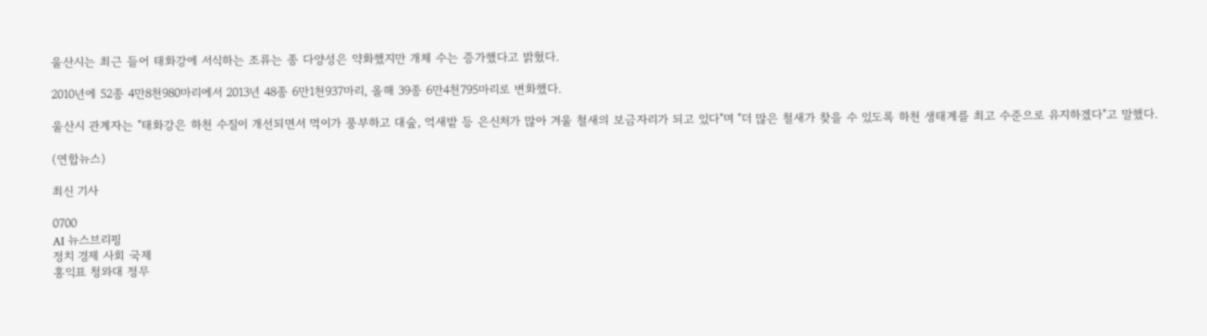울산시는 최근 들어 태화강에 서식하는 조류는 종 다양성은 약화했지만 개체 수는 증가했다고 밝혔다.

2010년에 52종 4만8천980마리에서 2013년 48종 6만1천937마리, 올해 39종 6만4천795마리로 변화했다.

울산시 관계자는 "태화강은 하천 수질이 개선되면서 먹이가 풍부하고 대숲, 억새밭 등 은신처가 많아 겨울 철새의 보금자리가 되고 있다"며 "더 많은 철새가 찾을 수 있도록 하천 생태계를 최고 수준으로 유지하겠다"고 말했다.

(연합뉴스)

최신 기사

0700
AI 뉴스브리핑
정치 경제 사회 국제
홍익표 청와대 정무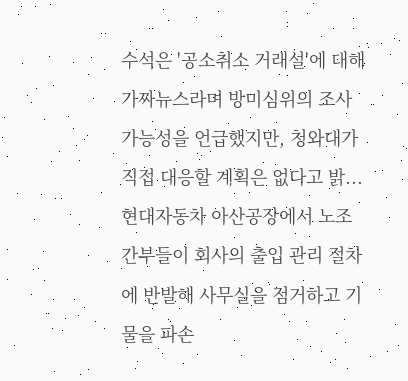수석은 '공소취소 거래설'에 대해 가짜뉴스라며 방미심위의 조사 가능성을 언급했지만, 청와대가 직접 대응할 계획은 없다고 밝...
현대자동차 아산공장에서 노조 간부들이 회사의 출입 관리 절차에 반발해 사무실을 점거하고 기물을 파손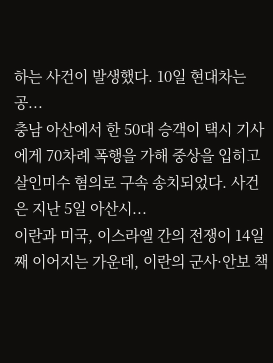하는 사건이 발생했다. 10일 현대차는 공...
충남 아산에서 한 50대 승객이 택시 기사에게 70차례 폭행을 가해 중상을 입히고 살인미수 혐의로 구속 송치되었다. 사건은 지난 5일 아산시...
이란과 미국, 이스라엘 간의 전쟁이 14일째 이어지는 가운데, 이란의 군사·안보 책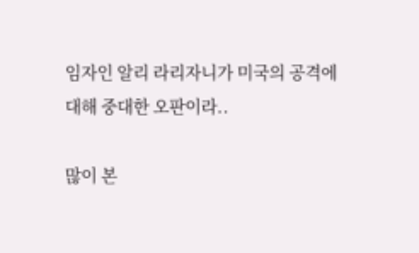임자인 알리 라리자니가 미국의 공격에 대해 중대한 오판이라..

많이 본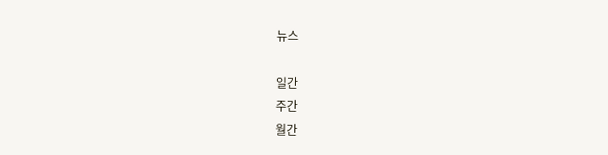뉴스

일간
주간
월간